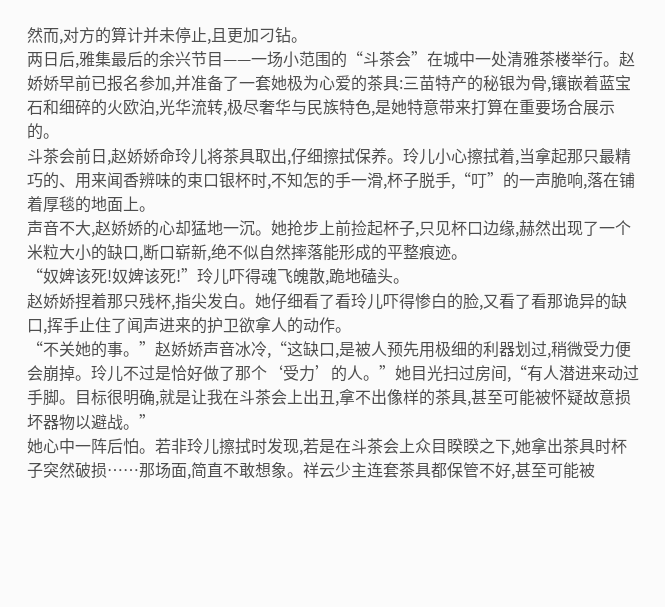然而,对方的算计并未停止,且更加刁钻。
两日后,雅集最后的余兴节目——一场小范围的“斗茶会”在城中一处清雅茶楼举行。赵娇娇早前已报名参加,并准备了一套她极为心爱的茶具:三苗特产的秘银为骨,镶嵌着蓝宝石和细碎的火欧泊,光华流转,极尽奢华与民族特色,是她特意带来打算在重要场合展示的。
斗茶会前日,赵娇娇命玲儿将茶具取出,仔细擦拭保养。玲儿小心擦拭着,当拿起那只最精巧的、用来闻香辨味的束口银杯时,不知怎的手一滑,杯子脱手,“叮”的一声脆响,落在铺着厚毯的地面上。
声音不大,赵娇娇的心却猛地一沉。她抢步上前捡起杯子,只见杯口边缘,赫然出现了一个米粒大小的缺口,断口崭新,绝不似自然摔落能形成的平整痕迹。
“奴婢该死!奴婢该死!”玲儿吓得魂飞魄散,跪地磕头。
赵娇娇捏着那只残杯,指尖发白。她仔细看了看玲儿吓得惨白的脸,又看了看那诡异的缺口,挥手止住了闻声进来的护卫欲拿人的动作。
“不关她的事。”赵娇娇声音冰冷,“这缺口,是被人预先用极细的利器划过,稍微受力便会崩掉。玲儿不过是恰好做了那个‘受力’的人。”她目光扫过房间,“有人潜进来动过手脚。目标很明确,就是让我在斗茶会上出丑,拿不出像样的茶具,甚至可能被怀疑故意损坏器物以避战。”
她心中一阵后怕。若非玲儿擦拭时发现,若是在斗茶会上众目睽睽之下,她拿出茶具时杯子突然破损……那场面,简直不敢想象。祥云少主连套茶具都保管不好,甚至可能被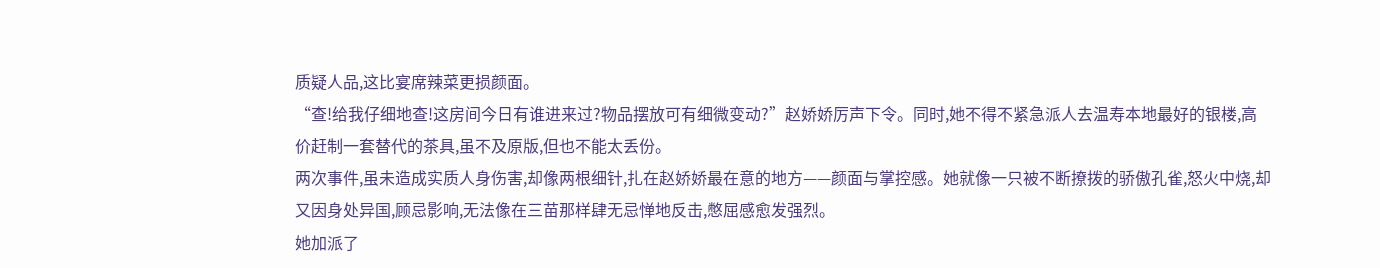质疑人品,这比宴席辣菜更损颜面。
“查!给我仔细地查!这房间今日有谁进来过?物品摆放可有细微变动?”赵娇娇厉声下令。同时,她不得不紧急派人去温寿本地最好的银楼,高价赶制一套替代的茶具,虽不及原版,但也不能太丢份。
两次事件,虽未造成实质人身伤害,却像两根细针,扎在赵娇娇最在意的地方——颜面与掌控感。她就像一只被不断撩拨的骄傲孔雀,怒火中烧,却又因身处异国,顾忌影响,无法像在三苗那样肆无忌惮地反击,憋屈感愈发强烈。
她加派了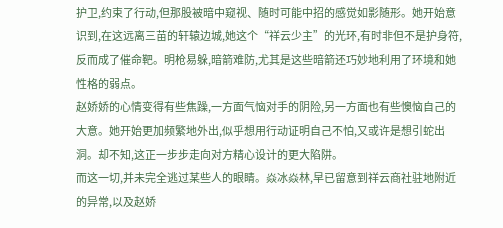护卫,约束了行动,但那股被暗中窥视、随时可能中招的感觉如影随形。她开始意识到,在这远离三苗的轩辕边城,她这个“祥云少主”的光环,有时非但不是护身符,反而成了催命靶。明枪易躲,暗箭难防,尤其是这些暗箭还巧妙地利用了环境和她性格的弱点。
赵娇娇的心情变得有些焦躁,一方面气恼对手的阴险,另一方面也有些懊恼自己的大意。她开始更加频繁地外出,似乎想用行动证明自己不怕,又或许是想引蛇出洞。却不知,这正一步步走向对方精心设计的更大陷阱。
而这一切,并未完全逃过某些人的眼睛。焱冰焱林,早已留意到祥云商社驻地附近的异常,以及赵娇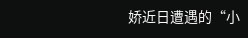娇近日遭遇的“小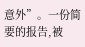意外”。一份简要的报告,被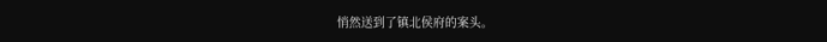悄然送到了镇北侯府的案头。